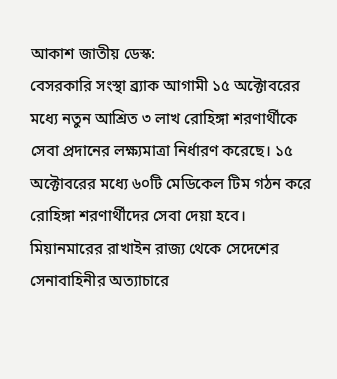আকাশ জাতীয় ডেস্ক:
বেসরকারি সংস্থা ব্র্যাক আগামী ১৫ অক্টোবরের মধ্যে নতুন আশ্রিত ৩ লাখ রোহিঙ্গা শরণার্থীকে সেবা প্রদানের লক্ষ্যমাত্রা নির্ধারণ করেছে। ১৫ অক্টোবরের মধ্যে ৬০টি মেডিকেল টিম গঠন করে রোহিঙ্গা শরণার্থীদের সেবা দেয়া হবে।
মিয়ানমারের রাখাইন রাজ্য থেকে সেদেশের সেনাবাহিনীর অত্যাচারে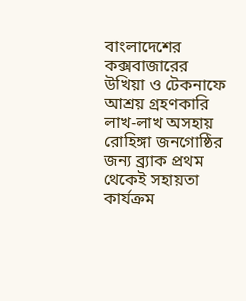বাংলাদেশের কক্সবাজারের উখিয়া ও টেকনাফে আশ্রয় গ্রহণকারি লাখ-লাখ অসহায় রোহিঙ্গা জনগোষ্ঠির জন্য ব্র্যাক প্রথম থেকেই সহায়তা কার্যক্রম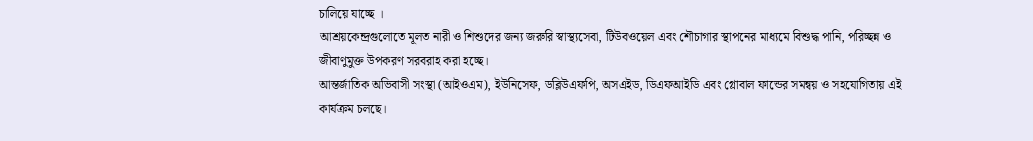চালিয়ে যাচ্ছে ।
আশ্রয়কেন্দ্রগুলোতে মূলত নারী ও শিশুদের জন্য জরুরি স্বাস্থ্যসেবা, টিউবওয়েল এবং শৌচাগার স্থাপনের মাধ্যমে বিশুদ্ধ পানি, পরিচ্ছন্ন ও জীবাণুমুক্ত উপকরণ সরবরাহ করা হচ্ছে।
আন্তর্জাতিক অভিবাসী সংস্থা (আইওএম), ইউনিসেফ, ডব্লিউএফপি, অসএইড, ডিএফআইডি এবং গ্লোবাল ফান্ডের সমন্বয় ও সহযোগিতায় এই কার্যক্রম চলছে।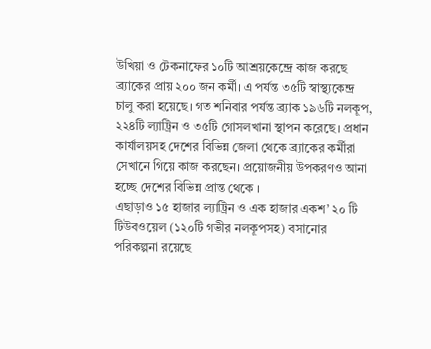উখিয়া ও টেকনাফের ১০টি আশ্রয়কেন্দ্রে কাজ করছে ব্র্যাকের প্রায় ২০০ জন কর্মী। এ পর্যন্ত ৩৫টি স্বাস্থ্যকেন্দ্র চালু করা হয়েছে। গত শনিবার পর্যন্ত ব্র্যাক ১৯৬টি নলকূপ, ২২৪টি ল্যাট্রিন ও ৩৫টি গোসলখানা স্থাপন করেছে। প্রধান কার্যালয়সহ দেশের বিভিন্ন জেলা থেকে ব্র্যাকের কর্মীরা সেখানে গিয়ে কাজ করছেন। প্রয়োজনীয় উপকরণও আনা হচ্ছে দেশের বিভিন্ন প্রান্ত থেকে ।
এছাড়াও ১৫ হাজার ল্যাট্রিন ও এক হাজার একশ’ ২০ টি টিউবওয়েল (১২০টি গভীর নলকূপসহ) বসানোর পরিকল্পনা রয়েছে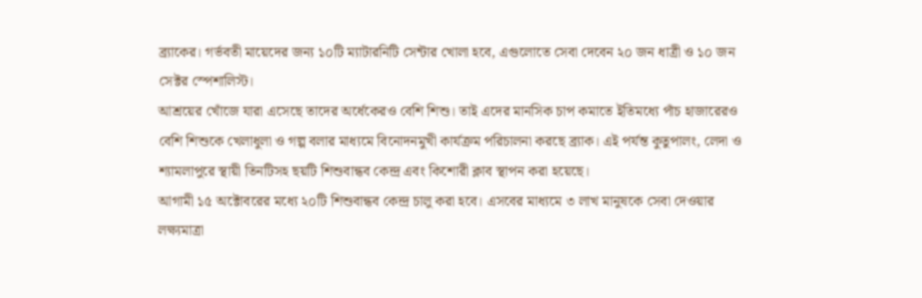ব্র্যাকের। গর্ভবতী মায়েদের জন্য ১০টি ম্যাটারনিটি সেন্টার খোলা হবে, এগুলোতে সেবা দেবেন ২০ জন ধাত্রী ও ১০ জন সেক্টর স্পেশালিস্ট।
আশ্রয়ের খোঁজে যারা এসেছে তাদের অর্ধেকেরও বেশি শিশু। তাই এদের মানসিক চাপ কমাতে ইতিমধ্যে পাঁচ হাজারেরও বেশি শিশুকে খেলাধুলা ও গল্প বলার মাধ্যমে বিনোদনমুখী কার্যক্রম পরিচালনা করছে ব্র্যাক। এই পর্যন্ত কুতুপালং, লেদা ও শ্যামলাপুরে স্থায়ী তিনটিসহ ছয়টি শিশুবান্ধব কেন্দ্র এবং কিশোরী ক্লাব স্থাপন করা হয়েছে।
আগামী ১৫ অক্টোবরের মধ্যে ২০টি শিশুবান্ধব কেন্দ্র চালু করা হবে। এসবের মাধ্যমে ৩ লাখ মানুষকে সেবা দেওয়ার লক্ষ্যমাত্রা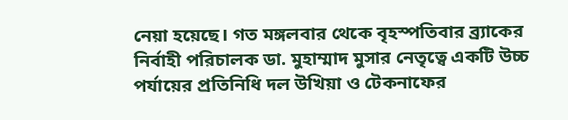নেয়া হয়েছে। গত মঙ্গলবার থেকে বৃহস্পতিবার ব্র্যাকের নির্বাহী পরিচালক ডা. মুহাম্মাদ মুসার নেতৃত্বে একটি উচ্চ পর্যায়ের প্রতিনিধি দল উখিয়া ও টেকনাফের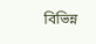বিভিন্ন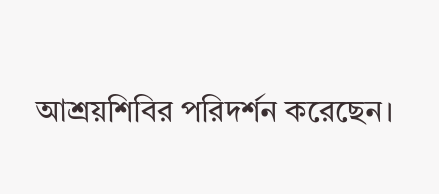আশ্রয়শিবির পরিদর্শন করেছেন।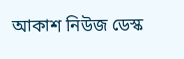আকাশ নিউজ ডেস্ক